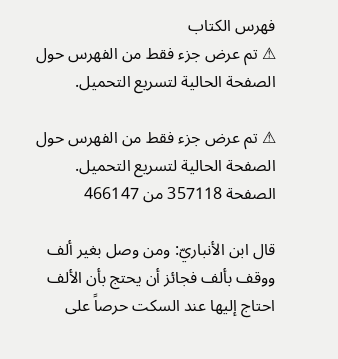فهرس الكتاب
⚠ تم عرض جزء فقط من الفهرس حول الصفحة الحالية لتسريع التحميل.

⚠ تم عرض جزء فقط من الفهرس حول الصفحة الحالية لتسريع التحميل.
الصفحة 357118 من 466147

قال ابن الأنباريّ: ومن وصل بغير ألف ووقف بألف فجائز أن يحتج بأن الألف احتاج إليها عند السكت حرصاً على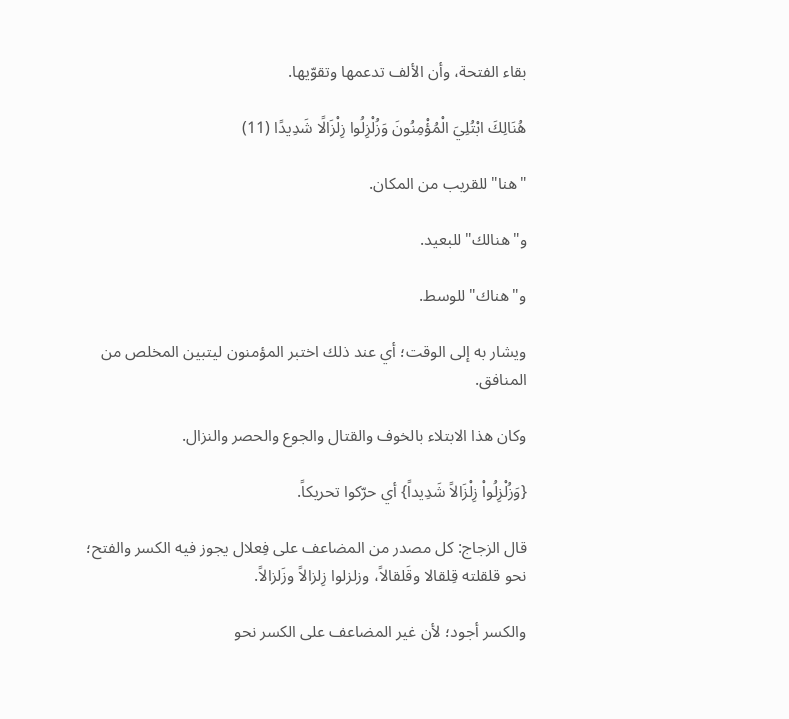بقاء الفتحة، وأن الألف تدعمها وتقوّيها.

هُنَالِكَ ابْتُلِيَ الْمُؤْمِنُونَ وَزُلْزِلُوا زِلْزَالًا شَدِيدًا (11)

"هنا"للقريب من المكان.

و"هنالك"للبعيد.

و"هناك"للوسط.

ويشار به إلى الوقت؛ أي عند ذلك اختبر المؤمنون ليتبين المخلص من المنافق.

وكان هذا الابتلاء بالخوف والقتال والجوع والحصر والنزال.

{وَزُلْزِلُواْ زِلْزَالاً شَدِيداً} أي حرّكوا تحريكاً.

قال الزجاج: كل مصدر من المضاعف على فِعلال يجوز فيه الكسر والفتح؛ نحو قلقلته قِلقالا وقَلقالاً، وزلزلوا زِلزالاً وزَلزالاً.

والكسر أجود؛ لأن غير المضاعف على الكسر نحو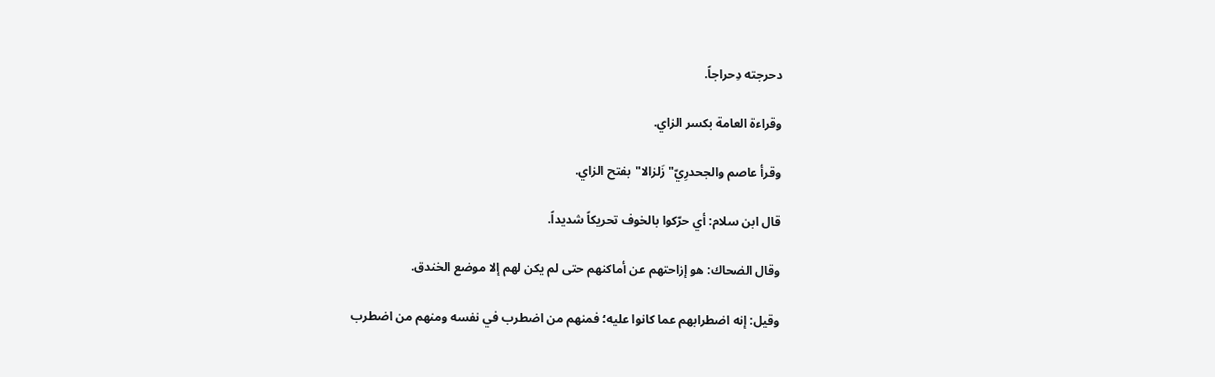دحرجته دِحراجاً.

وقراءة العامة بكسر الزاي.

وقرأ عاصم والجحدرِيّ"زَلزالا"بفتح الزاي.

قال ابن سلام: أي حرّكوا بالخوف تحريكاً شديداً.

وقال الضحاك: هو إزاحتهم عن أماكنهم حتى لم يكن لهم إلا موضع الخندق.

وقيل: إنه اضطرابهم عما كانوا عليه؛ فمنهم من اضطرب في نفسه ومنهم من اضطرب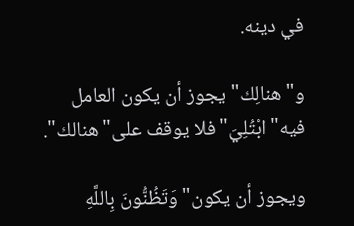في دينه.

و"هنالِك"يجوز أن يكون العامل فيه"ابْتُلِيَ"فلا يوقف على"هنالك".

ويجوز أن يكون"وَتَظُنُّونَ بِاللَّهِ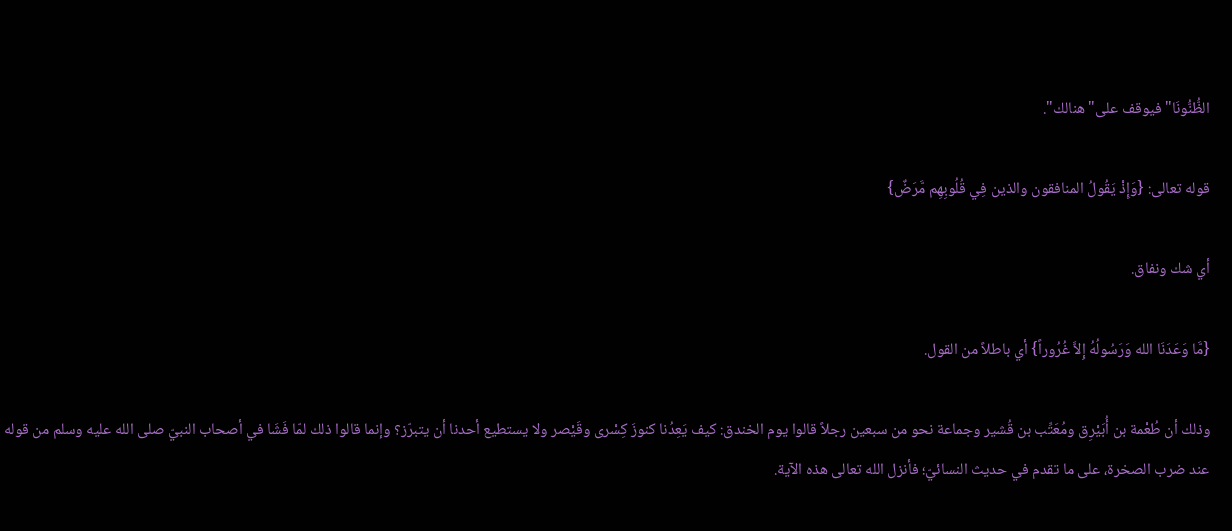الظُّنُّونَا"فيوقف على"هنالك".

قوله تعالى: {وَإِذْ يَقُولُ المنافقون والذين فِي قُلُوبِهِم مَّرَضٌ}

أي شك ونفاق.

{مَّا وَعَدَنَا الله وَرَسُولُهُ إِلاَّ غُرُوراً} أي باطلاً من القول.

وذلك أن طُعْمة بن أُبَيْرِق ومُعَتِّب بن قُشير وجماعة نحو من سبعين رجلاً قالوا يوم الخندق: كيف يَعِدُنا كنوزَ كِسْرى وقَيْصر ولا يستطيع أحدنا أن يتبرّز؟ وإنما قالوا ذلك لمّا فَشَا في أصحاب النبيّ صلى الله عليه وسلم من قوله عند ضرب الصخرة، على ما تقدم في حديث النسائيّ؛ فأنزل الله تعالى هذه الآية.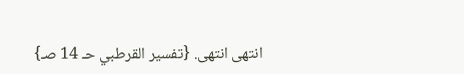انتهى انتهى. {تفسير القرطبي حـ 14 صـ}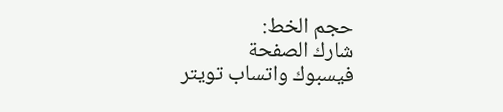حجم الخط:
شارك الصفحة
فيسبوك واتساب تويتر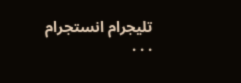تليجرام انستجرام
. . .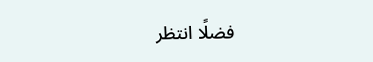فضلًا انتظر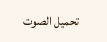تحميل الصوت